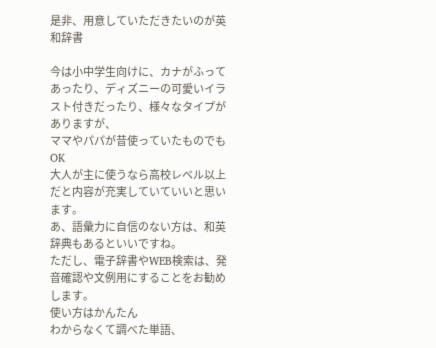是非、用意していただきたいのが英和辞書

今は小中学生向けに、カナがふってあったり、ディズニーの可愛いイラスト付きだったり、様々なタイプがありますが、
ママやパパが昔使っていたものでもOK
大人が主に使うなら高校レベル以上だと内容が充実していていいと思います。
あ、語彙力に自信のない方は、和英辞典もあるといいですね。
ただし、電子辞書やWEB検索は、発音確認や文例用にすることをお勧めします。
使い方はかんたん
わからなくて調べた単語、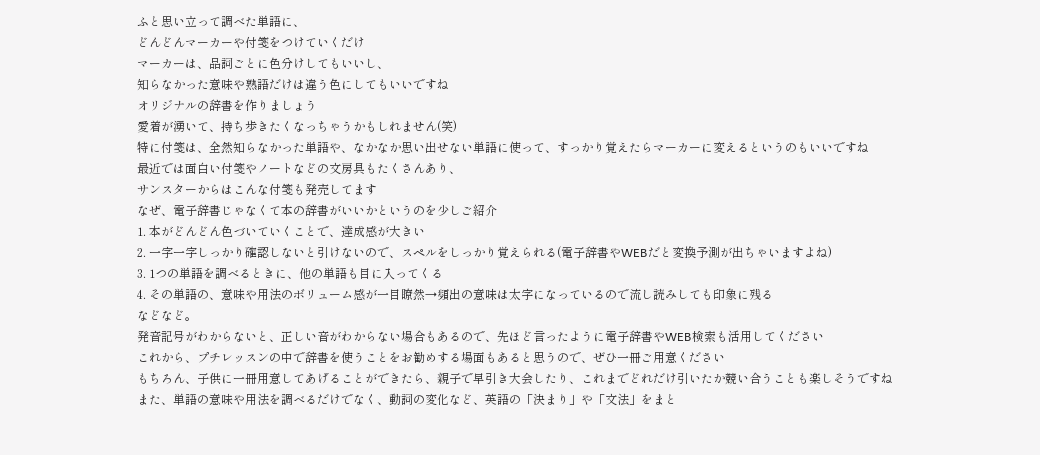ふと思い立って調べた単語に、
どんどんマーカーや付箋をつけていくだけ
マーカーは、品詞ごとに色分けしてもいいし、
知らなかった意味や熟語だけは違う色にしてもいいですね
オリジナルの辞書を作りましょう
愛着が湧いて、持ち歩きたくなっちゃうかもしれません(笑)
特に付箋は、全然知らなかった単語や、なかなか思い出せない単語に使って、すっかり覚えたらマーカーに変えるというのもいいですね
最近では面白い付箋やノートなどの文房具もたくさんあり、
サンスターからはこんな付箋も発売してます
なぜ、電子辞書じゃなくて本の辞書がいいかというのを少しご紹介
1. 本がどんどん色づいていくことで、達成感が大きい
2. 一字一字しっかり確認しないと引けないので、スペルをしっかり覚えられる(電子辞書やWEBだと変換予測が出ちゃいますよね)
3. 1つの単語を調べるときに、他の単語も目に入ってくる
4. その単語の、意味や用法のボリューム感が一目瞭然→頻出の意味は太字になっているので流し読みしても印象に残る
などなど。
発音記号がわからないと、正しい音がわからない場合もあるので、先ほど言ったように電子辞書やWEB検索も活用してください
これから、プチレッスンの中で辞書を使うことをお勧めする場面もあると思うので、ぜひ一冊ご用意ください
もちろん、子供に一冊用意してあげることができたら、親子で早引き大会したり、これまでどれだけ引いたか競い合うことも楽しそうですね
また、単語の意味や用法を調べるだけでなく、動詞の変化など、英語の「決まり」や「文法」をまと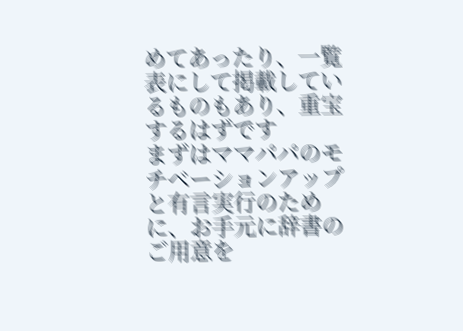めてあったり、一覧表にして掲載しているものもあり、重宝するはずです
まずはママパパのモチベーションアップと有言実行のために、お手元に辞書のご用意を